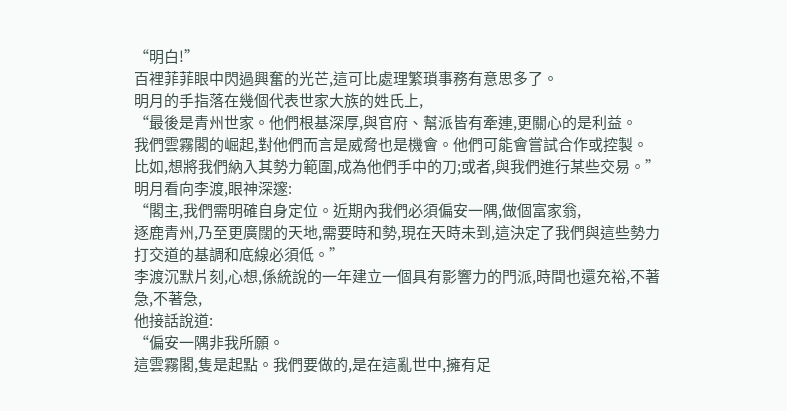“明白!”
百裡菲菲眼中閃過興奮的光芒,這可比處理繁瑣事務有意思多了。
明月的手指落在幾個代表世家大族的姓氏上,
“最後是青州世家。他們根基深厚,與官府、幫派皆有牽連,更關心的是利益。
我們雲霧閣的崛起,對他們而言是威脅也是機會。他們可能會嘗試合作或控製。
比如,想將我們納入其勢力範圍,成為他們手中的刀;或者,與我們進行某些交易。”
明月看向李渡,眼神深邃:
“閣主,我們需明確自身定位。近期內我們必須偏安一隅,做個富家翁,
逐鹿青州,乃至更廣闊的天地,需要時和勢,現在天時未到,這決定了我們與這些勢力打交道的基調和底線必須低。”
李渡沉默片刻,心想,係統說的一年建立一個具有影響力的門派,時間也還充裕,不著急,不著急,
他接話說道:
“偏安一隅非我所願。
這雲霧閣,隻是起點。我們要做的,是在這亂世中,擁有足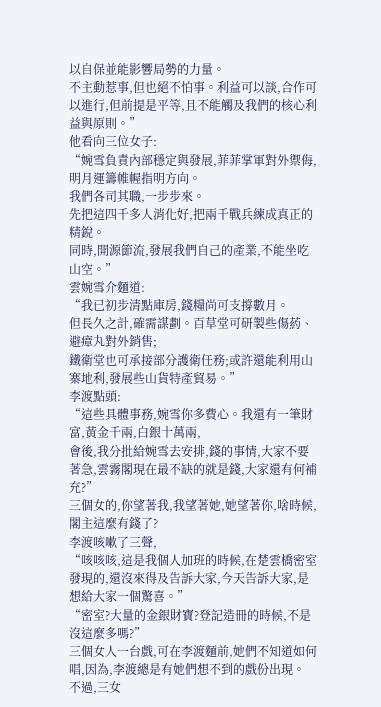以自保並能影響局勢的力量。
不主動惹事,但也絕不怕事。利益可以談,合作可以進行,但前提是平等,且不能觸及我們的核心利益與原則。”
他看向三位女子:
“婉雪負責內部穩定與發展,菲菲掌軍對外禦侮,明月運籌帷幄指明方向。
我們各司其職,一步步來。
先把這四千多人消化好,把兩千戰兵練成真正的精銳。
同時,開源節流,發展我們自己的產業,不能坐吃山空。”
雲婉雪介麵道:
“我已初步清點庫房,錢糧尚可支撐數月。
但長久之計,確需謀劃。百草堂可研製些傷葯、避瘴丸對外銷售;
鐵衛堂也可承接部分護衛任務;或許還能利用山寨地利,發展些山貨特產貿易。”
李渡點頭:
“這些具體事務,婉雪你多費心。我還有一筆財富,黃金千兩,白銀十萬兩,
會後,我分批給婉雪去安排,錢的事情,大家不要著急,雲霧閣現在最不缺的就是錢,大家還有何補充?”
三個女的,你望著我,我望著她,她望著你,啥時候,閣主這麼有錢了?
李渡咳嗽了三聲,
“咳咳咳,這是我個人加班的時候,在楚雲橋密室發現的,還沒來得及告訴大家,今天告訴大家,是想給大家一個驚喜。”
“密室?大量的金銀財寶?登記造冊的時候,不是沒這麼多嗎?”
三個女人一台戲,可在李渡麵前,她們不知道如何唱,因為,李渡總是有她們想不到的戲份出現。
不過,三女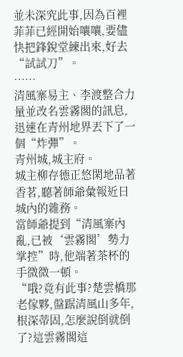並未深究此事,因為百裡菲菲已經開始嚷嚷,要儘快把鋒銳堂練出來,好去“試試刀”。
……
清風寨易主、李渡整合力量並改名雲霧閣的訊息,迅速在青州地界丟下了一個“炸彈”。
青州城,城主府。
城主柳存德正悠閑地品著香茗,聽著師爺彙報近日城內的雜務。
當師爺提到“清風寨內亂,已被‘雲霧閣’勢力掌控”時,他端著茶杯的手微微一頓。
“哦?竟有此事?楚雲橋那老傢夥,盤踞清風山多年,根深蒂固,怎麼說倒就倒了?這雲霧閣這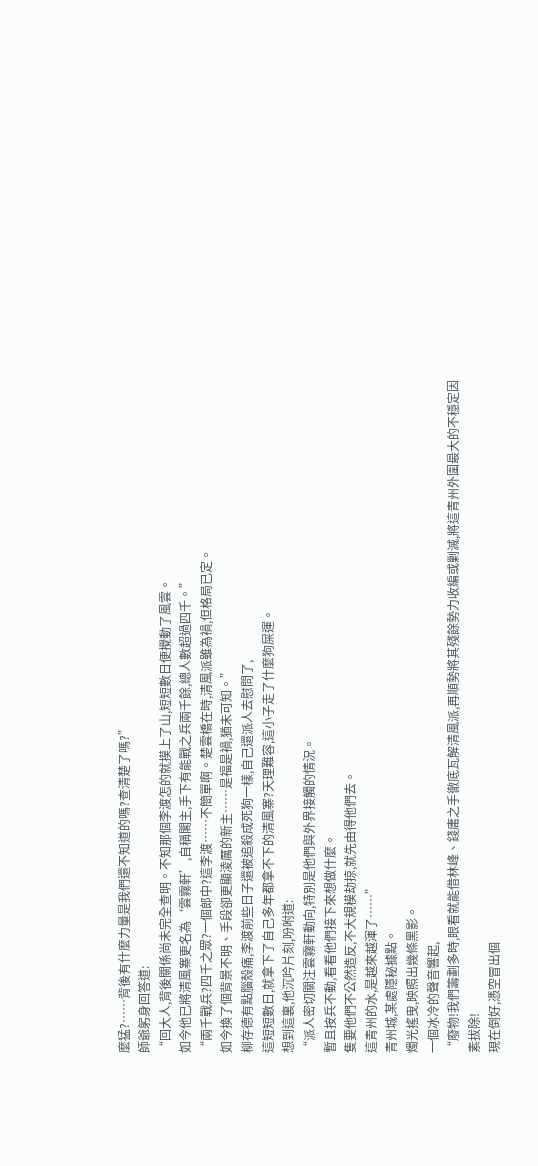麼猛?……背後有什麼力量是我們還不知道的嗎?查清楚了嗎?”
師爺躬身回答道:
“回大人,背後關係尚未完全查明。不知那個李渡怎的就摸上了山,短短數日便攪動了風雲。
如今他已將清風寨更名為‘雲霧軒’,自稱閣主,手下有能戰之兵兩千餘,總人數超過四千。”
“兩千戰兵?四千之眾?一個郎中?這李渡……不簡單啊。楚雲橋在時,清風派雖為禍,但格局已定。
如今換了個背景不明、手段卻更顯淩厲的新主……是福是禍,猶未可知。”
柳存德有點腦殼痛,李渡前些日子還被追殺成死狗一樣,自己還派人去慰問了,
這短短數日,就拿下了自己多年都拿不下的清風寨?天理難容,這小子走了什麼狗屎運。
想到這裏,他沉吟片刻,吩咐道:
“派人密切關注雲霧軒動向,特別是他們與外界接觸的情況。
暫且按兵不動,看看他們接下來想做什麼。
隻要他們不公然造反,不大規模劫掠,就先由得他們去。
這青州的水,是越來越渾了……”
青州城,某處隱秘據點。
燭光搖曳,映照出幾條黑影。
一個冰冷的聲音響起,
“廢物!我們籌劃多時,眼看就能借林峰、錢庸之手徹底瓦解清風派,再順勢將其殘餘勢力收編或剿滅,將這青州外圍最大的不穩定因素拔除!
現在倒好,憑空冒出個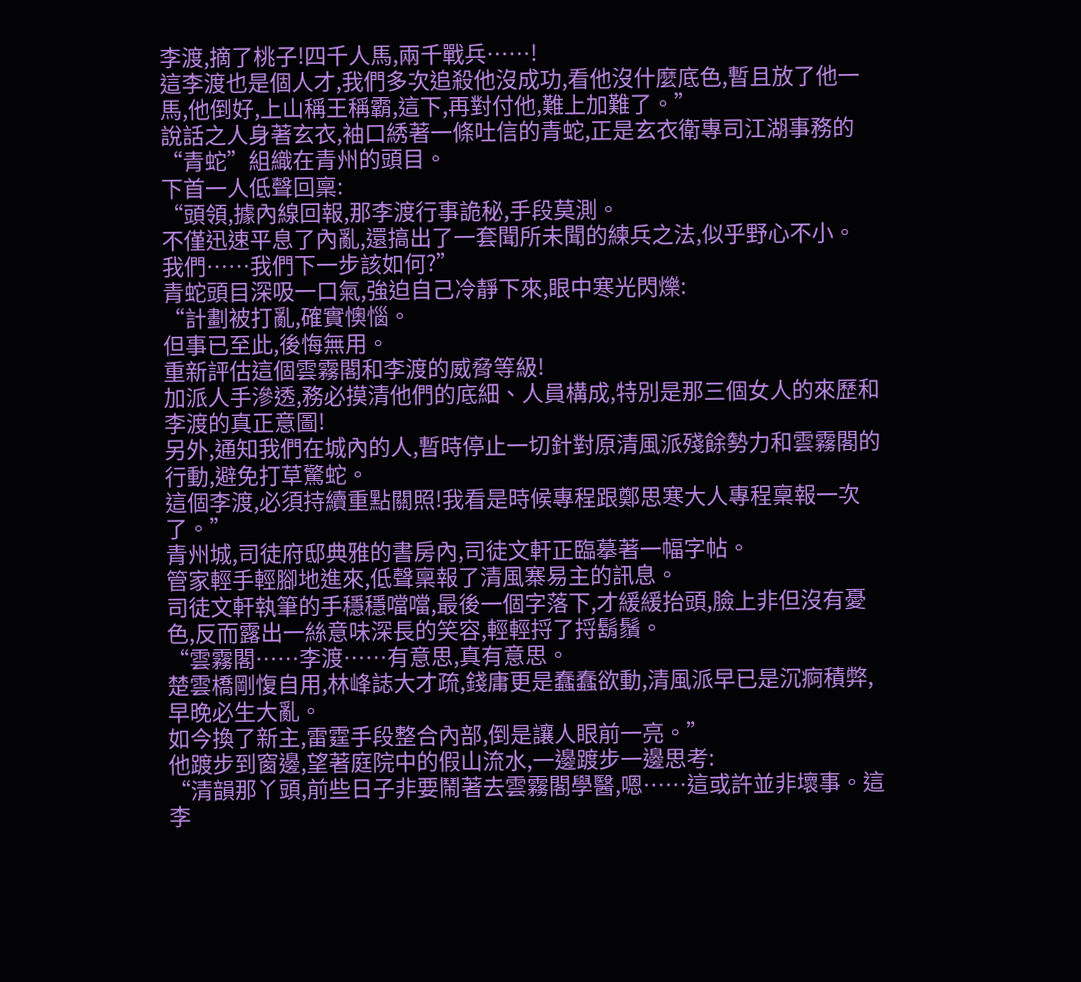李渡,摘了桃子!四千人馬,兩千戰兵……!
這李渡也是個人才,我們多次追殺他沒成功,看他沒什麼底色,暫且放了他一馬,他倒好,上山稱王稱霸,這下,再對付他,難上加難了。”
說話之人身著玄衣,袖口綉著一條吐信的青蛇,正是玄衣衛專司江湖事務的“青蛇”組織在青州的頭目。
下首一人低聲回稟:
“頭領,據內線回報,那李渡行事詭秘,手段莫測。
不僅迅速平息了內亂,還搞出了一套聞所未聞的練兵之法,似乎野心不小。
我們……我們下一步該如何?”
青蛇頭目深吸一口氣,強迫自己冷靜下來,眼中寒光閃爍:
“計劃被打亂,確實懊惱。
但事已至此,後悔無用。
重新評估這個雲霧閣和李渡的威脅等級!
加派人手滲透,務必摸清他們的底細、人員構成,特別是那三個女人的來歷和李渡的真正意圖!
另外,通知我們在城內的人,暫時停止一切針對原清風派殘餘勢力和雲霧閣的行動,避免打草驚蛇。
這個李渡,必須持續重點關照!我看是時候專程跟鄭思寒大人專程稟報一次了。”
青州城,司徒府邸典雅的書房內,司徒文軒正臨摹著一幅字帖。
管家輕手輕腳地進來,低聲稟報了清風寨易主的訊息。
司徒文軒執筆的手穩穩噹噹,最後一個字落下,才緩緩抬頭,臉上非但沒有憂色,反而露出一絲意味深長的笑容,輕輕捋了捋鬍鬚。
“雲霧閣……李渡……有意思,真有意思。
楚雲橋剛愎自用,林峰誌大才疏,錢庸更是蠢蠢欲動,清風派早已是沉痾積弊,早晚必生大亂。
如今換了新主,雷霆手段整合內部,倒是讓人眼前一亮。”
他踱步到窗邊,望著庭院中的假山流水,一邊踱步一邊思考:
“清韻那丫頭,前些日子非要鬧著去雲霧閣學醫,嗯……這或許並非壞事。這李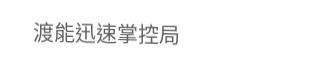渡能迅速掌控局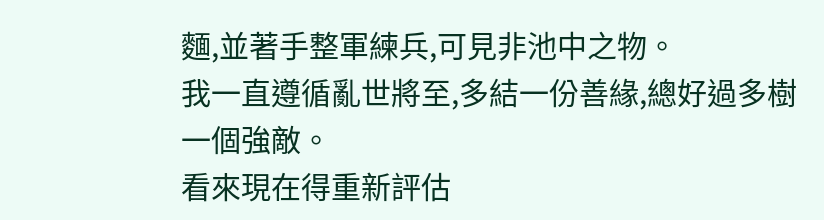麵,並著手整軍練兵,可見非池中之物。
我一直遵循亂世將至,多結一份善緣,總好過多樹一個強敵。
看來現在得重新評估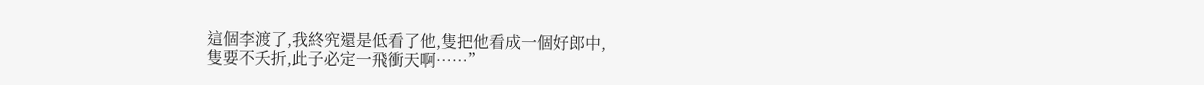這個李渡了,我終究還是低看了他,隻把他看成一個好郎中,
隻要不夭折,此子必定一飛衝天啊……”